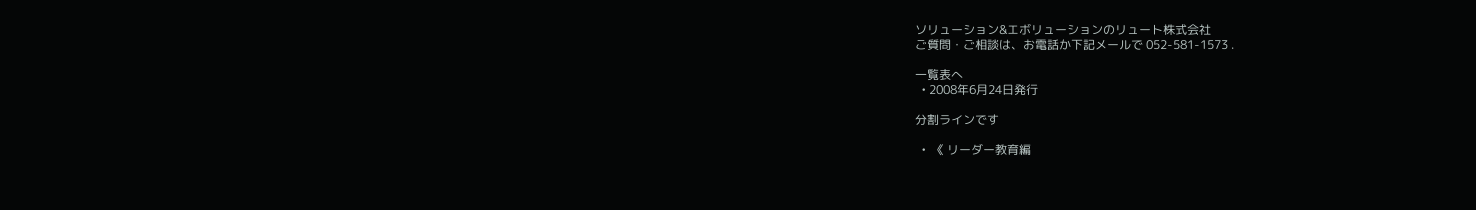ソリューション&エボリューションのリュート株式会社
ご質問・ご相談は、お電話か下記メールで 052-581-1573 .

一覧表へ
  • 2008年6月24日発行

分割ラインです

  •  《 リーダー教育編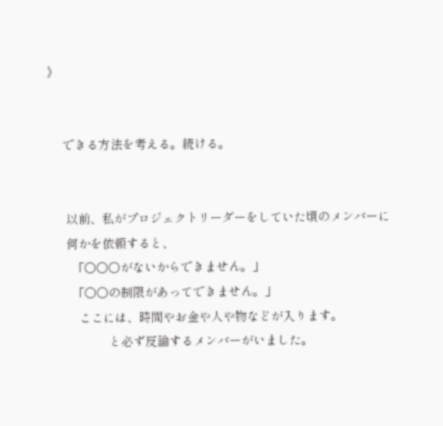》


     できる方法を考える。続ける。


      以前、私がプロジェクトリーダーをしていた頃のメンバーに
      何かを依頼すると、
        「○○○がないからできません。」
        「○○の制限があってできません。」
          ここには、時間やお金や人や物などが入ります。
                    と必ず反論するメンバーがいました。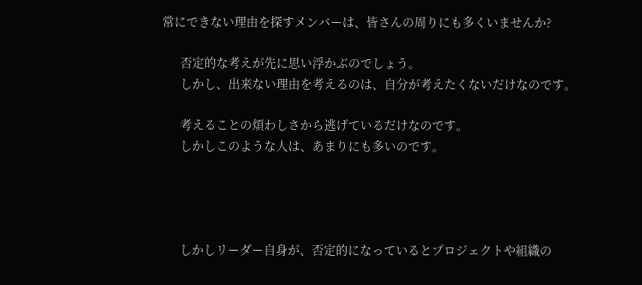常にできない理由を探すメンバーは、皆さんの周りにも多くいませんか?

      否定的な考えが先に思い浮かぶのでしょう。
      しかし、出来ない理由を考えるのは、自分が考えたくないだけなのです。

      考えることの煩わしさから逃げているだけなのです。
      しかしこのような人は、あまりにも多いのです。




      しかしリーダー自身が、否定的になっているとプロジェクトや組織の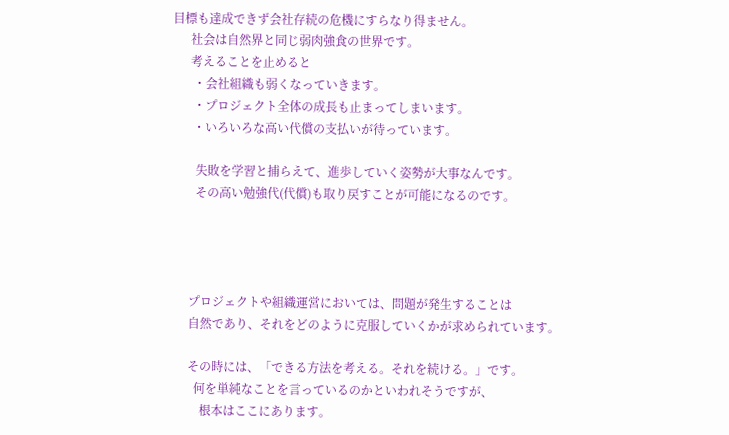目標も達成できず会社存続の危機にすらなり得ません。
      社会は自然界と同じ弱肉強食の世界です。
      考えることを止めると
       ・会社組織も弱くなっていきます。
       ・プロジェクト全体の成長も止まってしまいます。
       ・いろいろな高い代償の支払いが待っています。

        失敗を学習と捕らえて、進歩していく姿勢が大事なんです。
        その高い勉強代(代償)も取り戻すことが可能になるのです。




      プロジェクトや組織運営においては、問題が発生することは
      自然であり、それをどのように克服していくかが求められています。

      その時には、「できる方法を考える。それを続ける。」です。
        何を単純なことを言っているのかといわれそうですが、
          根本はここにあります。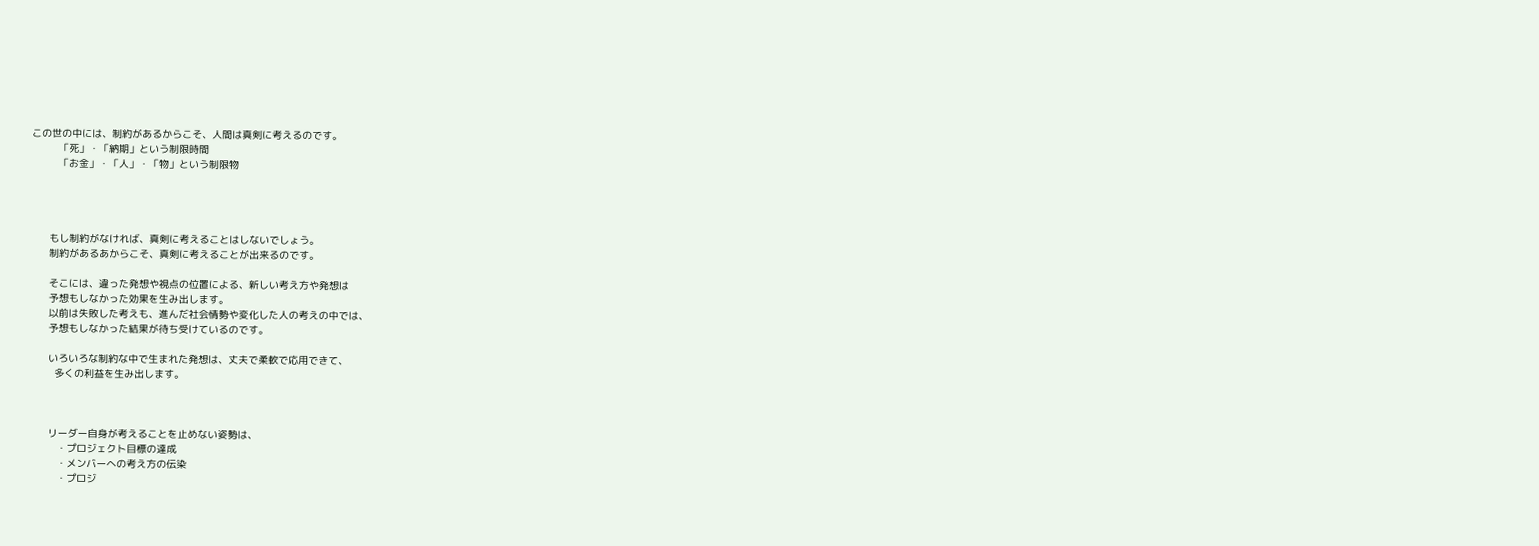この世の中には、制約があるからこそ、人間は真剣に考えるのです。
         「死」・「納期」という制限時間
         「お金」・「人」・「物」という制限物




      もし制約がなければ、真剣に考えることはしないでしょう。
      制約があるあからこそ、真剣に考えることが出来るのです。

      そこには、違った発想や視点の位置による、新しい考え方や発想は
      予想もしなかった効果を生み出します。
      以前は失敗した考えも、進んだ社会情勢や変化した人の考えの中では、
      予想もしなかった結果が待ち受けているのです。

      いろいろな制約な中で生まれた発想は、丈夫で柔軟で応用できて、
        多くの利益を生み出します。



      リーダー自身が考えることを止めない姿勢は、
         ・プロジェクト目標の達成
         ・メンバーへの考え方の伝染
         ・プロジ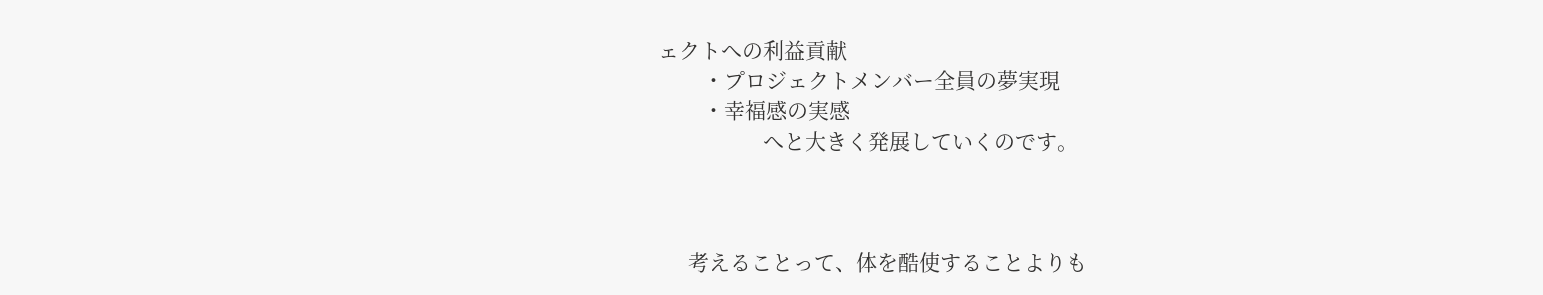ェクトへの利益貢献
         ・プロジェクトメンバー全員の夢実現
         ・幸福感の実感
                     へと大きく発展していくのです。



      考えることって、体を酷使することよりも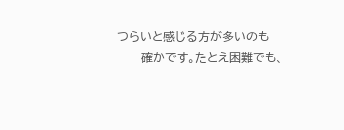つらいと感じる方が多いのも
      確かです。たとえ困難でも、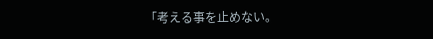「考える事を止めない。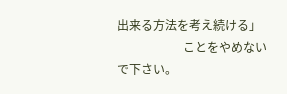出来る方法を考え続ける」
                      ことをやめないで下さい。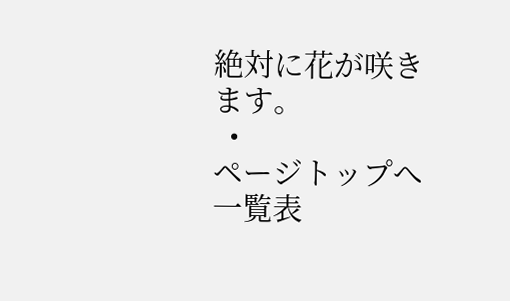絶対に花が咲きます。
  •
ページトップへ
一覧表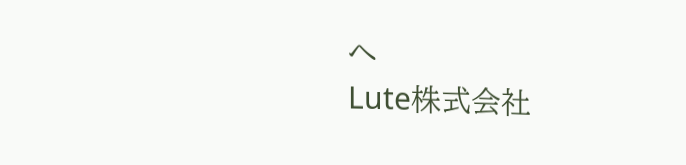へ
Lute株式会社